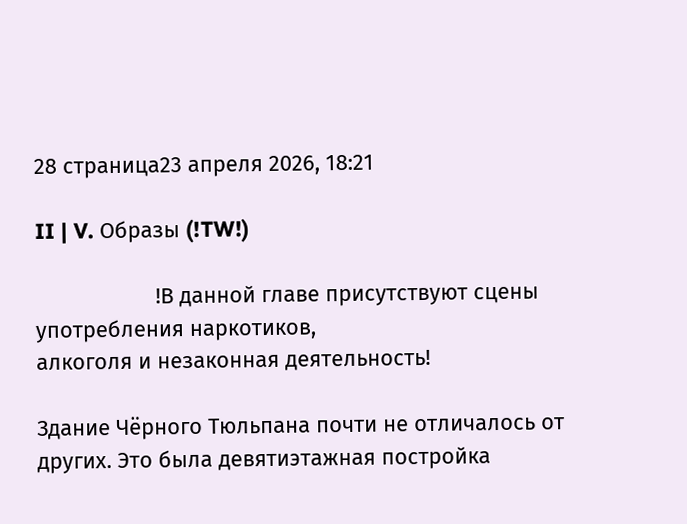28 страница23 апреля 2026, 18:21

II | V. Образы (!TW!)

                    !В данной главе присутствуют сцены употребления наркотиков,                                                                                         алкоголя и незаконная деятельность!

Здание Чёрного Тюльпана почти не отличалось от других. Это была девятиэтажная постройка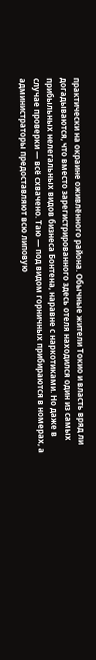практически на окраине оживлённого района. Обычные жители Токио и власть вряд ли догадываются, что вместо зарегистрированного здесь отеля находился один из самых прибыльных нелегальных видов бизнеса Бонтена, наравне с наркотиками. Но даже в случае проверки — всё схвачено. Таю — под видом горничных прибираются в номерах, а администраторы предоставляют всю липовую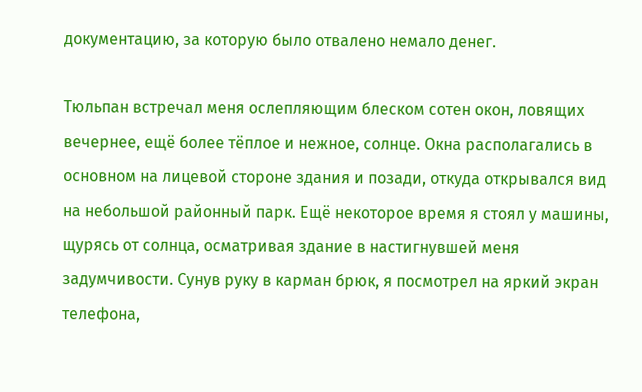документацию, за которую было отвалено немало денег.

Тюльпан встречал меня ослепляющим блеском сотен окон, ловящих вечернее, ещё более тёплое и нежное, солнце. Окна располагались в основном на лицевой стороне здания и позади, откуда открывался вид на небольшой районный парк. Ещё некоторое время я стоял у машины, щурясь от солнца, осматривая здание в настигнувшей меня задумчивости. Сунув руку в карман брюк, я посмотрел на яркий экран телефона,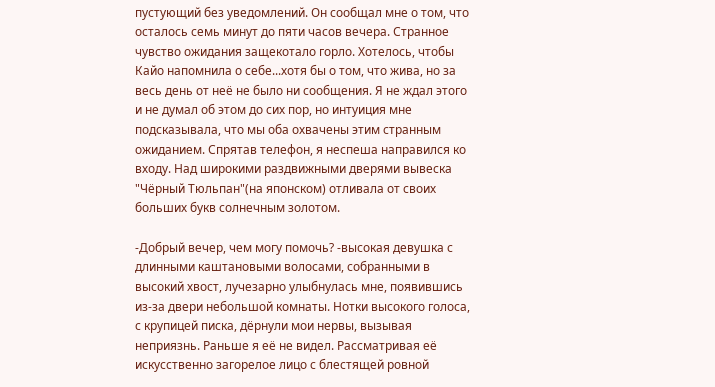пустующий без уведомлений. Он сообщал мне о том, что осталось семь минут до пяти часов вечера. Странное чувство ожидания защекотало горло. Хотелось, чтобы Кайо напомнила о себе...хотя бы о том, что жива, но за весь день от неё не было ни сообщения. Я не ждал этого и не думал об этом до сих пор, но интуиция мне подсказывала, что мы оба охвачены этим странным ожиданием. Спрятав телефон, я неспеша направился ко входу. Над широкими раздвижными дверями вывеска "Чёрный Тюльпан"(на японском) отливала от своих больших букв солнечным золотом.

-Добрый вечер, чем могу помочь? -высокая девушка с длинными каштановыми волосами, собранными в высокий хвост, лучезарно улыбнулась мне, появившись из-за двери небольшой комнаты. Нотки высокого голоса, с крупицей писка, дёрнули мои нервы, вызывая неприязнь. Раньше я её не видел. Рассматривая её искусственно загорелое лицо с блестящей ровной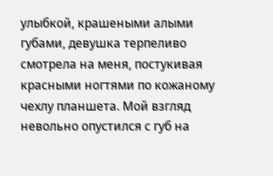улыбкой, крашеными алыми губами, девушка терпеливо смотрела на меня, постукивая красными ногтями по кожаному чехлу планшета. Мой взгляд невольно опустился с губ на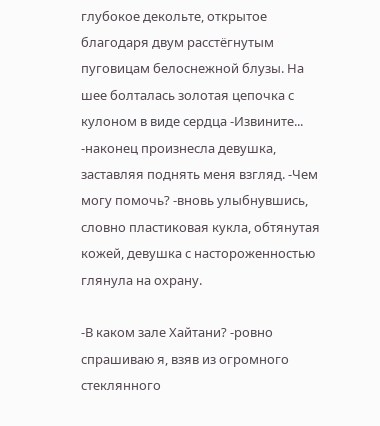глубокое декольте, открытое благодаря двум расстёгнутым пуговицам белоснежной блузы. На шее болталась золотая цепочка с кулоном в виде сердца -Извините... -наконец произнесла девушка, заставляя поднять меня взгляд. -Чем могу помочь? -вновь улыбнувшись, словно пластиковая кукла, обтянутая кожей, девушка с настороженностью глянула на охрану.

-В каком зале Хайтани? -ровно спрашиваю я, взяв из огромного стеклянного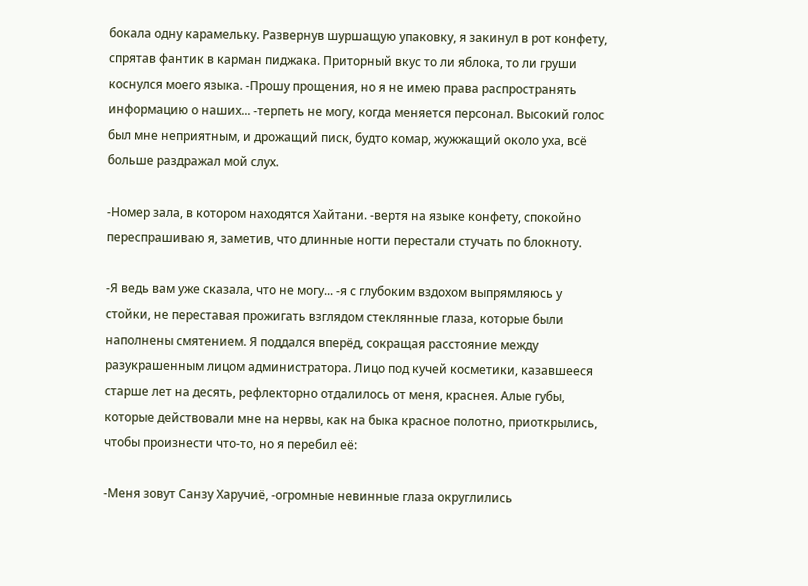бокала одну карамельку. Развернув шуршащую упаковку, я закинул в рот конфету, спрятав фантик в карман пиджака. Приторный вкус то ли яблока, то ли груши коснулся моего языка. -Прошу прощения, но я не имею права распространять информацию о наших... -терпеть не могу, когда меняется персонал. Высокий голос был мне неприятным, и дрожащий писк, будто комар, жужжащий около уха, всё больше раздражал мой слух.

-Номер зала, в котором находятся Хайтани. -вертя на языке конфету, спокойно переспрашиваю я, заметив, что длинные ногти перестали стучать по блокноту.

-Я ведь вам уже сказала, что не могу... -я с глубоким вздохом выпрямляюсь у стойки, не переставая прожигать взглядом стеклянные глаза, которые были наполнены смятением. Я поддался вперёд, сокращая расстояние между разукрашенным лицом администратора. Лицо под кучей косметики, казавшееся старше лет на десять, рефлекторно отдалилось от меня, краснея. Алые губы, которые действовали мне на нервы, как на быка красное полотно, приоткрылись, чтобы произнести что-то, но я перебил её:

-Меня зовут Санзу Харучиё, -огромные невинные глаза округлились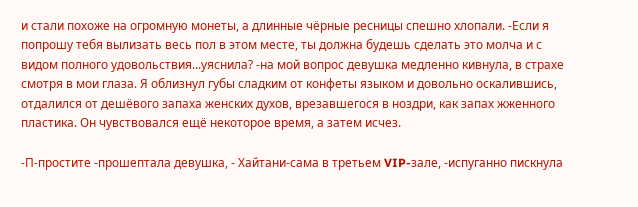и стали похоже на огромную монеты, а длинные чёрные ресницы спешно хлопали. -Если я попрошу тебя вылизать весь пол в этом месте, ты должна будешь сделать это молча и с видом полного удовольствия...уяснила? -на мой вопрос девушка медленно кивнула, в страхе смотря в мои глаза. Я облизнул губы сладким от конфеты языком и довольно оскалившись, отдалился от дешёвого запаха женских духов, врезавшегося в ноздри, как запах жженного пластика. Он чувствовался ещё некоторое время, а затем исчез.

-П-простите -прошептала девушка, - Хайтани-сама в третьем VIP-зале, -испуганно пискнула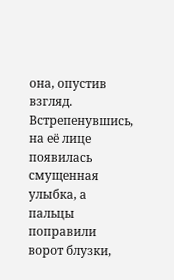она, опустив взгляд. Встрепенувшись, на её лице появилась смущенная улыбка, а пальцы поправили ворот блузки,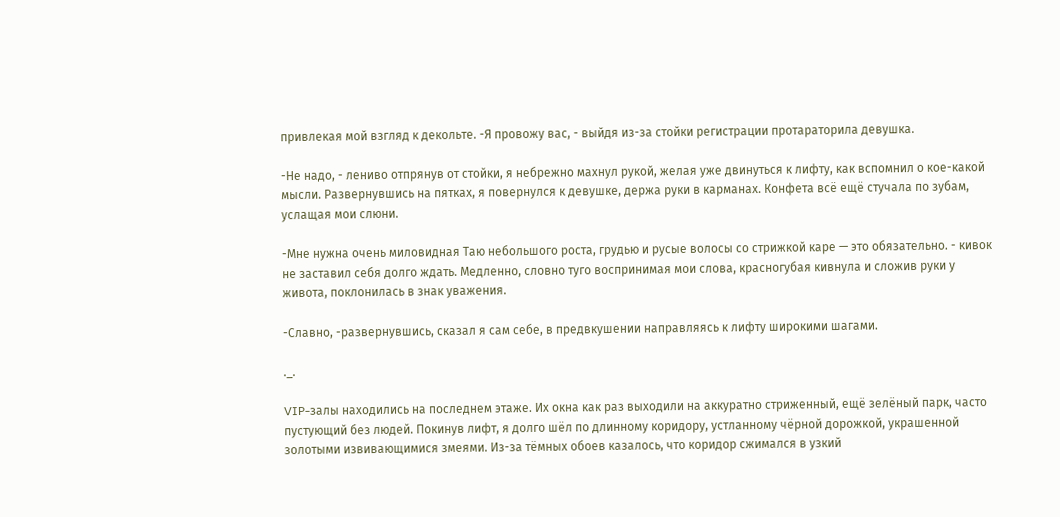привлекая мой взгляд к декольте. -Я провожу вас, - выйдя из-за стойки регистрации протараторила девушка.

-Не надо, - лениво отпрянув от стойки, я небрежно махнул рукой, желая уже двинуться к лифту, как вспомнил о кое-какой мысли. Развернувшись на пятках, я повернулся к девушке, держа руки в карманах. Конфета всё ещё стучала по зубам, услащая мои слюни.

-Мне нужна очень миловидная Таю небольшого роста, грудью и русые волосы со стрижкой каре — это обязательно. - кивок не заставил себя долго ждать. Медленно, словно туго воспринимая мои слова, красногубая кивнула и сложив руки у живота, поклонилась в знак уважения.

-Славно, -развернувшись, сказал я сам себе, в предвкушении направляясь к лифту широкими шагами.

._.

VIP-залы находились на последнем этаже. Их окна как раз выходили на аккуратно стриженный, ещё зелёный парк, часто пустующий без людей. Покинув лифт, я долго шёл по длинному коридору, устланному чёрной дорожкой, украшенной золотыми извивающимися змеями. Из-за тёмных обоев казалось, что коридор сжимался в узкий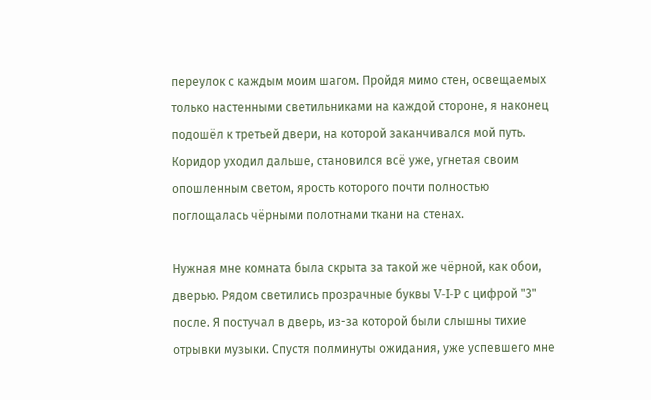переулок с каждым моим шагом. Пройдя мимо стен, освещаемых только настенными светильниками на каждой стороне, я наконец подошёл к третьей двери, на которой заканчивался мой путь. Коридор уходил дальше, становился всё уже, угнетая своим опошленным светом, ярость которого почти полностью поглощалась чёрными полотнами ткани на стенах.

Нужная мне комната была скрыта за такой же чёрной, как обои, дверью. Рядом светились прозрачные буквы V-I-P с цифрой "3" после. Я постучал в дверь, из-за которой были слышны тихие отрывки музыки. Спустя полминуты ожидания, уже успевшего мне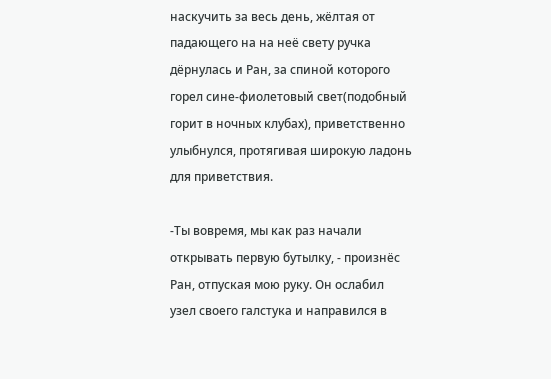наскучить за весь день, жёлтая от падающего на на неё свету ручка дёрнулась и Ран, за спиной которого горел сине-фиолетовый свет(подобный горит в ночных клубах), приветственно улыбнулся, протягивая широкую ладонь для приветствия.

-Ты вовремя, мы как раз начали открывать первую бутылку, - произнёс Ран, отпуская мою руку. Он ослабил узел своего галстука и направился в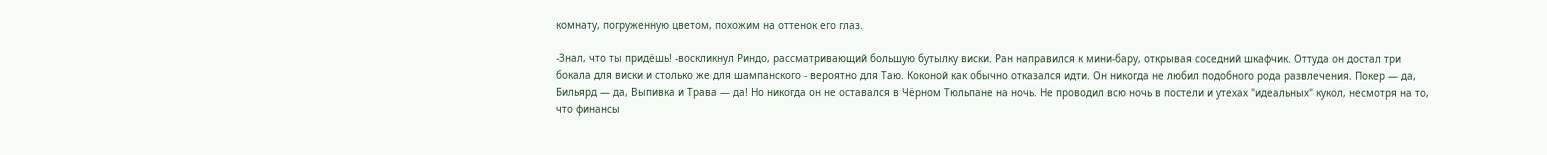комнату, погруженную цветом, похожим на оттенок его глаз.

-Знал, что ты придёшь! -воскликнул Риндо, рассматривающий большую бутылку виски. Ран направился к мини-бару, открывая соседний шкафчик. Оттуда он достал три бокала для виски и столько же для шампанского - вероятно для Таю. Коконой как обычно отказался идти. Он никогда не любил подобного рода развлечения. Покер — да, Бильярд — да, Выпивка и Трава — да! Но никогда он не оставался в Чёрном Тюльпане на ночь. Не проводил всю ночь в постели и утехах "идеальных" кукол, несмотря на то, что финансы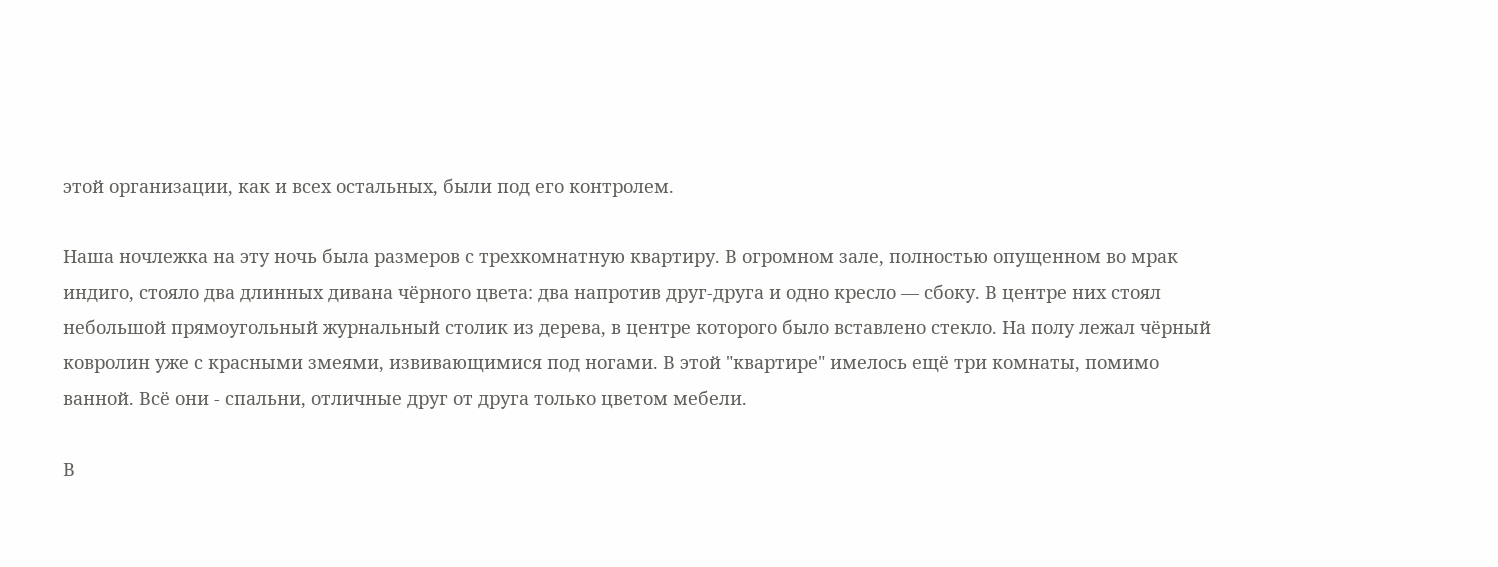этой организации, как и всех остальных, были под его контролем.

Наша ночлежка на эту ночь была размеров с трехкомнатную квартиру. В огромном зале, полностью опущенном во мрак индиго, стояло два длинных дивана чёрного цвета: два напротив друг-друга и одно кресло — сбоку. В центре них стоял небольшой прямоугольный журнальный столик из дерева, в центре которого было вставлено стекло. На полу лежал чёрный ковролин уже с красными змеями, извивающимися под ногами. В этой "квартире" имелось ещё три комнаты, помимо ванной. Всё они - спальни, отличные друг от друга только цветом мебели.

В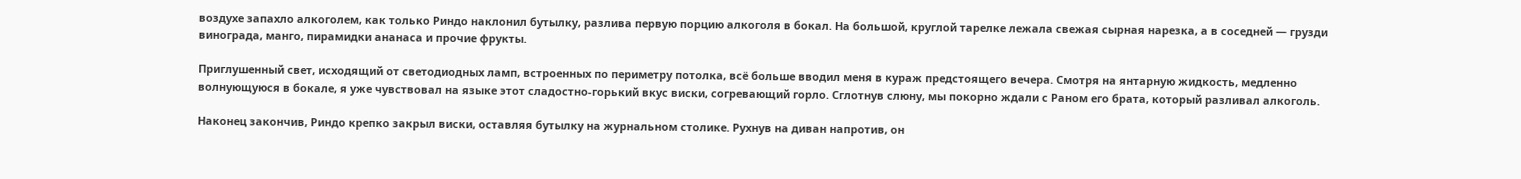воздухе запахло алкоголем, как только Риндо наклонил бутылку, разлива первую порцию алкоголя в бокал. На большой, круглой тарелке лежала свежая сырная нарезка, а в соседней — грузди винограда, манго, пирамидки ананаса и прочие фрукты.

Приглушенный свет, исходящий от светодиодных ламп, встроенных по периметру потолка, всё больше вводил меня в кураж предстоящего вечера. Смотря на янтарную жидкость, медленно волнующуюся в бокале, я уже чувствовал на языке этот сладостно-горький вкус виски, согревающий горло. Сглотнув слюну, мы покорно ждали с Раном его брата, который разливал алкоголь.

Наконец закончив, Риндо крепко закрыл виски, оставляя бутылку на журнальном столике. Рухнув на диван напротив, он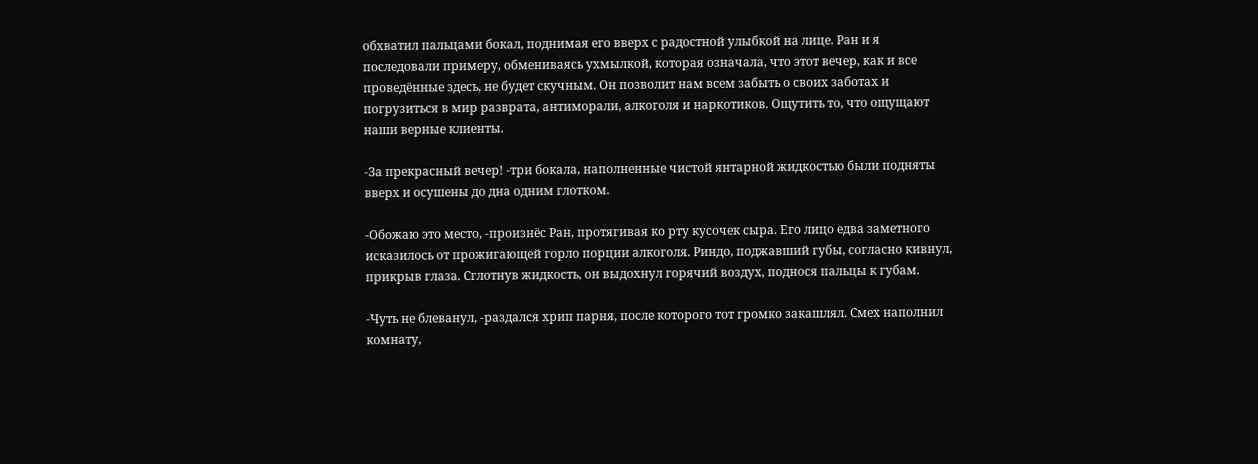обхватил пальцами бокал, поднимая его вверх с радостной улыбкой на лице. Ран и я последовали примеру, обмениваясь ухмылкой, которая означала, что этот вечер, как и все проведённые здесь, не будет скучным. Он позволит нам всем забыть о своих заботах и погрузиться в мир разврата, антиморали, алкоголя и наркотиков. Ощутить то, что ощущают наши верные клиенты.

-За прекрасный вечер! -три бокала, наполненные чистой янтарной жидкостью были подняты вверх и осушены до дна одним глотком.

-Обожаю это место, -произнёс Ран, протягивая ко рту кусочек сыра. Его лицо едва заметного исказилось от прожигающей горло порции алкоголя. Риндо, поджавший губы, согласно кивнул, прикрыв глаза. Сглотнув жидкость, он выдохнул горячий воздух, поднося пальцы к губам.

-Чуть не блеванул, -раздался хрип парня, после которого тот громко закашлял. Смех наполнил комнату,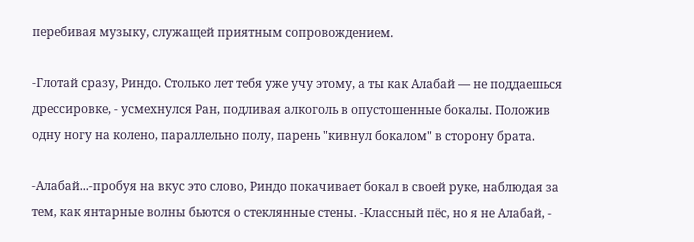перебивая музыку, служащей приятным сопровождением.

-Глотай сразу, Риндо. Столько лет тебя уже учу этому, а ты как Алабай — не поддаешься дрессировке, - усмехнулся Ран, подливая алкоголь в опустошенные бокалы. Положив одну ногу на колено, параллельно полу, парень "кивнул бокалом" в сторону брата.

-Алабай...-пробуя на вкус это слово, Риндо покачивает бокал в своей руке, наблюдая за тем, как янтарные волны бьются о стеклянные стены. -Классный пёс, но я не Алабай, -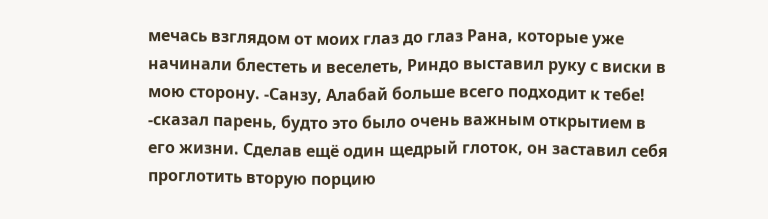мечась взглядом от моих глаз до глаз Рана, которые уже начинали блестеть и веселеть, Риндо выставил руку с виски в мою сторону. -Санзу, Алабай больше всего подходит к тебе! -сказал парень, будто это было очень важным открытием в его жизни. Сделав ещё один щедрый глоток, он заставил себя проглотить вторую порцию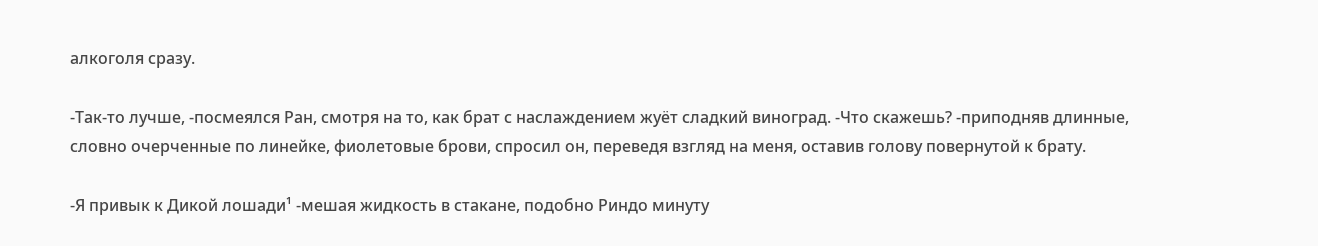алкоголя сразу.

-Так-то лучше, -посмеялся Ран, смотря на то, как брат с наслаждением жуёт сладкий виноград. -Что скажешь? -приподняв длинные, словно очерченные по линейке, фиолетовые брови, спросил он, переведя взгляд на меня, оставив голову повернутой к брату.

-Я привык к Дикой лошади¹ -мешая жидкость в стакане, подобно Риндо минуту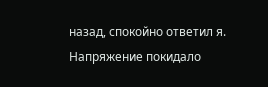назад, спокойно ответил я. Напряжение покидало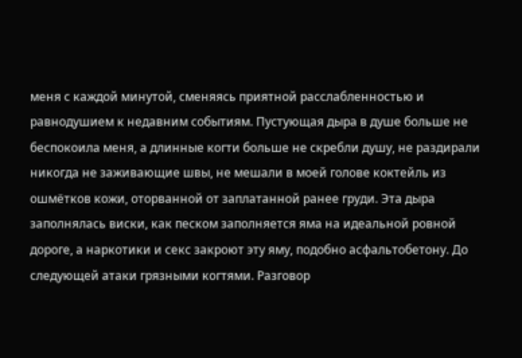меня с каждой минутой, сменяясь приятной расслабленностью и равнодушием к недавним событиям. Пустующая дыра в душе больше не беспокоила меня, а длинные когти больше не скребли душу, не раздирали никогда не заживающие швы, не мешали в моей голове коктейль из ошмётков кожи, оторванной от заплатанной ранее груди. Эта дыра заполнялась виски, как песком заполняется яма на идеальной ровной дороге, а наркотики и секс закроют эту яму, подобно асфальтобетону. До следующей атаки грязными когтями. Разговор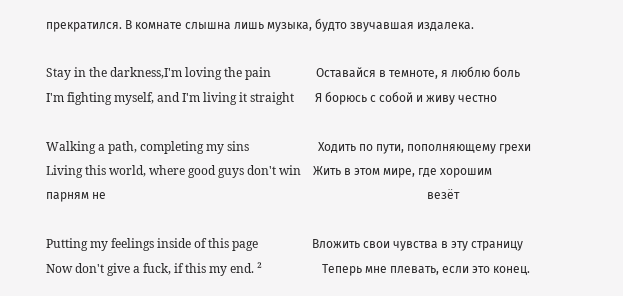прекратился. В комнате слышна лишь музыка, будто звучавшая издалека.

Stay in the darkness,I'm loving the pain               Оставайся в темноте, я люблю боль
I'm fighting myself, and I'm living it straight       Я борюсь с собой и живу честно

Walking a path, completing my sins                       Ходить по пути, пополняющему грехи
Living this world, where good guys don't win    Жить в этом мире, где хорошим парням не                                                                                                           везёт

Putting my feelings inside of this page                  Вложить свои чувства в эту страницу
Now don't give a fuck, if this my end. ²                    Теперь мне плевать, если это конец.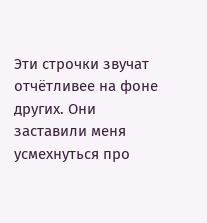Эти строчки звучат отчётливее на фоне других. Они заставили меня усмехнуться про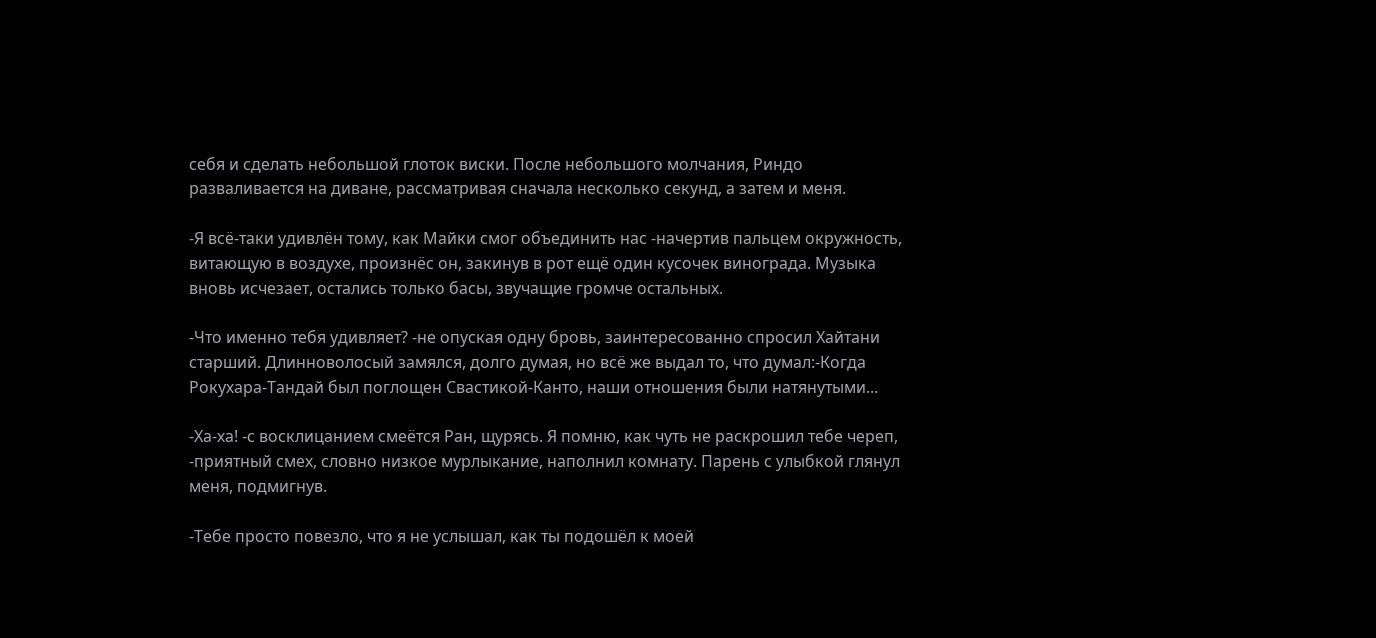себя и сделать небольшой глоток виски. После небольшого молчания, Риндо разваливается на диване, рассматривая сначала несколько секунд, а затем и меня.

-Я всё-таки удивлён тому, как Майки смог объединить нас -начертив пальцем окружность, витающую в воздухе, произнёс он, закинув в рот ещё один кусочек винограда. Музыка вновь исчезает, остались только басы, звучащие громче остальных.

-Что именно тебя удивляет? -не опуская одну бровь, заинтересованно спросил Хайтани старший. Длинноволосый замялся, долго думая, но всё же выдал то, что думал:-Когда Рокухара-Тандай был поглощен Свастикой-Канто, наши отношения были натянутыми...

-Ха-ха! -с восклицанием смеётся Ран, щурясь. Я помню, как чуть не раскрошил тебе череп, -приятный смех, словно низкое мурлыкание, наполнил комнату. Парень с улыбкой глянул меня, подмигнув.

-Тебе просто повезло, что я не услышал, как ты подошёл к моей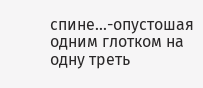спине...-опустошая одним глотком на одну треть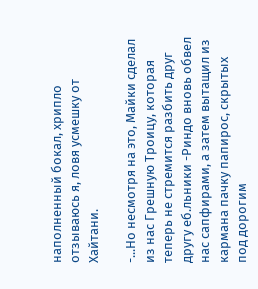наполненный бокал, хрипло отзываюсь я, ловя усмешку от Хайтани.

-...Но несмотря на это, Майки сделал из нас Грешную Троицу, которая теперь не стремится разбить друг другу еб.льники -Риндо вновь обвел нас сапфирами, а затем вытащил из кармана пачку папирос, скрытых под дорогим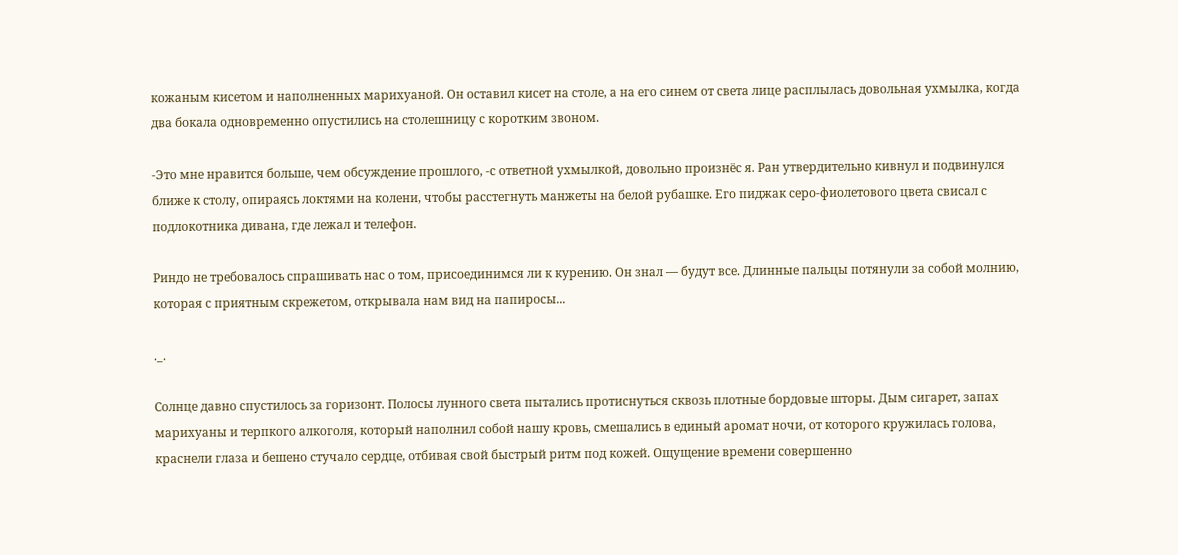кожаным кисетом и наполненных марихуаной. Он оставил кисет на столе, а на его синем от света лице расплылась довольная ухмылка, когда два бокала одновременно опустились на столешницу с коротким звоном.

-Это мне нравится больше, чем обсуждение прошлого, -с ответной ухмылкой, довольно произнёс я. Ран утвердительно кивнул и подвинулся ближе к столу, опираясь локтями на колени, чтобы расстегнуть манжеты на белой рубашке. Его пиджак серо-фиолетового цвета свисал с подлокотника дивана, где лежал и телефон.

Риндо не требовалось спрашивать нас о том, присоединимся ли к курению. Он знал — будут все. Длинные пальцы потянули за собой молнию, которая с приятным скрежетом, открывала нам вид на папиросы...

._.

Солнце давно спустилось за горизонт. Полосы лунного света пытались протиснуться сквозь плотные бордовые шторы. Дым сигарет, запах марихуаны и терпкого алкоголя, который наполнил собой нашу кровь, смешались в единый аромат ночи, от которого кружилась голова, краснели глаза и бешено стучало сердце, отбивая свой быстрый ритм под кожей. Ощущение времени совершенно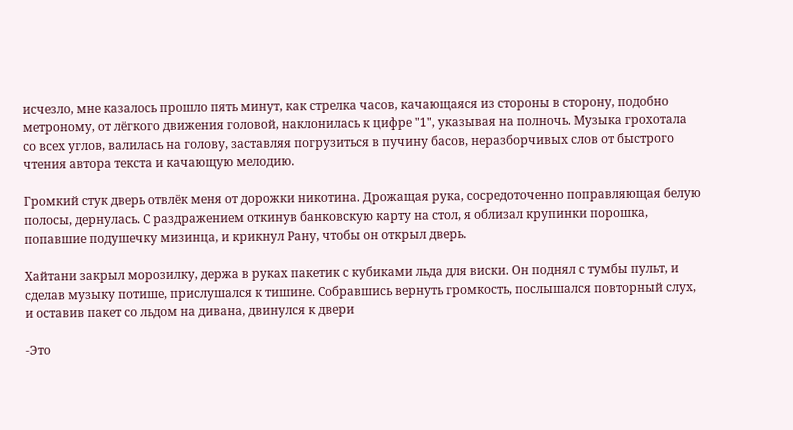исчезло, мне казалось прошло пять минут, как стрелка часов, качающаяся из стороны в сторону, подобно метроному, от лёгкого движения головой, наклонилась к цифре "1", указывая на полночь. Музыка грохотала со всех углов, валилась на голову, заставляя погрузиться в пучину басов, неразборчивых слов от быстрого чтения автора текста и качающую мелодию.

Громкий стук дверь отвлёк меня от дорожки никотина. Дрожащая рука, сосредоточенно поправляющая белую полосы, дернулась. С раздражением откинув банковскую карту на стол, я облизал крупинки порошка, попавшие подушечку мизинца, и крикнул Рану, чтобы он открыл дверь.

Хайтани закрыл морозилку, держа в руках пакетик с кубиками льда для виски. Он поднял с тумбы пульт, и сделав музыку потише, прислушался к тишине. Собравшись вернуть громкость, послышался повторный слух, и оставив пакет со льдом на дивана, двинулся к двери

-Это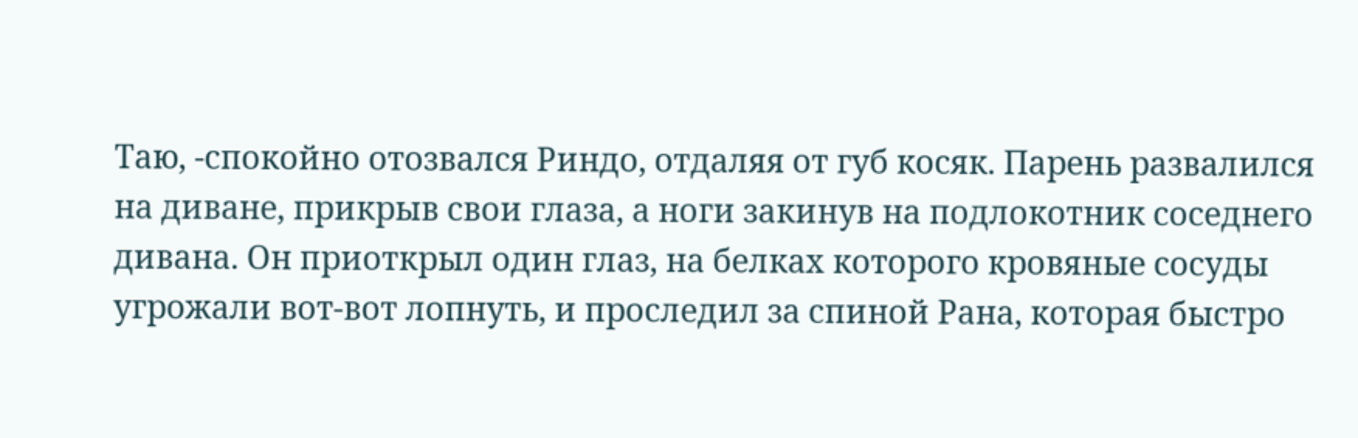Таю, -спокойно отозвался Риндо, отдаляя от губ косяк. Парень развалился на диване, прикрыв свои глаза, а ноги закинув на подлокотник соседнего дивана. Он приоткрыл один глаз, на белках которого кровяные сосуды угрожали вот-вот лопнуть, и проследил за спиной Рана, которая быстро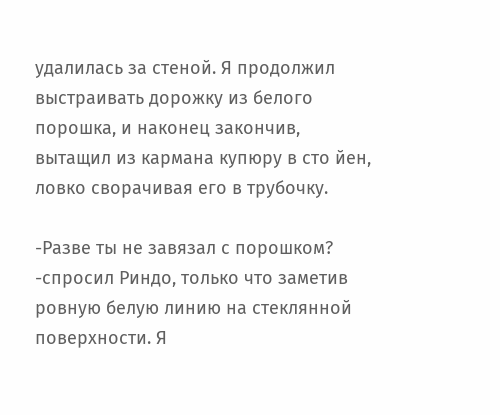удалилась за стеной. Я продолжил выстраивать дорожку из белого порошка, и наконец закончив, вытащил из кармана купюру в сто йен, ловко сворачивая его в трубочку.

-Разве ты не завязал с порошком? -спросил Риндо, только что заметив ровную белую линию на стеклянной поверхности. Я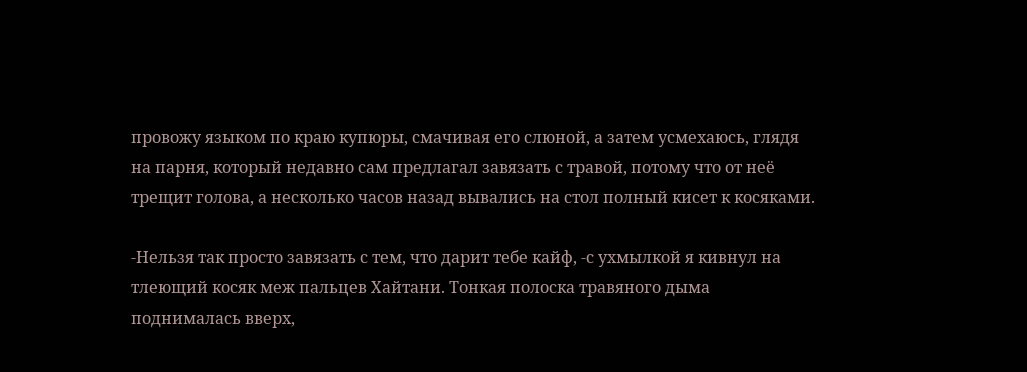провожу языком по краю купюры, смачивая его слюной, а затем усмехаюсь, глядя на парня, который недавно сам предлагал завязать с травой, потому что от неё трещит голова, а несколько часов назад вывались на стол полный кисет к косяками.

-Нельзя так просто завязать с тем, что дарит тебе кайф, -с ухмылкой я кивнул на тлеющий косяк меж пальцев Хайтани. Тонкая полоска травяного дыма поднималась вверх,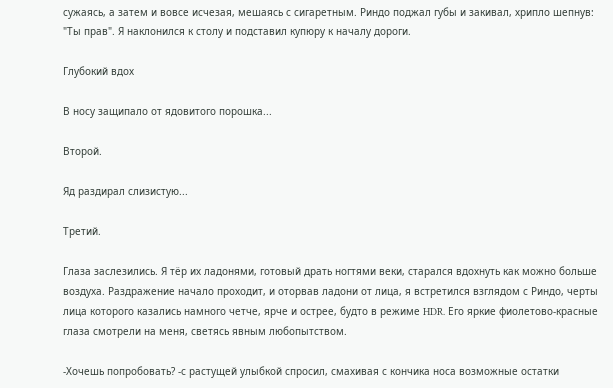сужаясь, а затем и вовсе исчезая, мешаясь с сигаретным. Риндо поджал губы и закивал, хрипло шепнув: "Ты прав". Я наклонился к столу и подставил купюру к началу дороги.

Глубокий вдох

В носу защипало от ядовитого порошка...

Второй.

Яд раздирал слизистую...

Третий.

Глаза заслезились. Я тёр их ладонями, готовый драть ногтями веки, старался вдохнуть как можно больше воздуха. Раздражение начало проходит, и оторвав ладони от лица, я встретился взглядом с Риндо, черты лица которого казались намного четче, ярче и острее, будто в режиме HDR. Его яркие фиолетово-красные глаза смотрели на меня, светясь явным любопытством.

-Хочешь попробовать? -с растущей улыбкой спросил, смахивая с кончика носа возможные остатки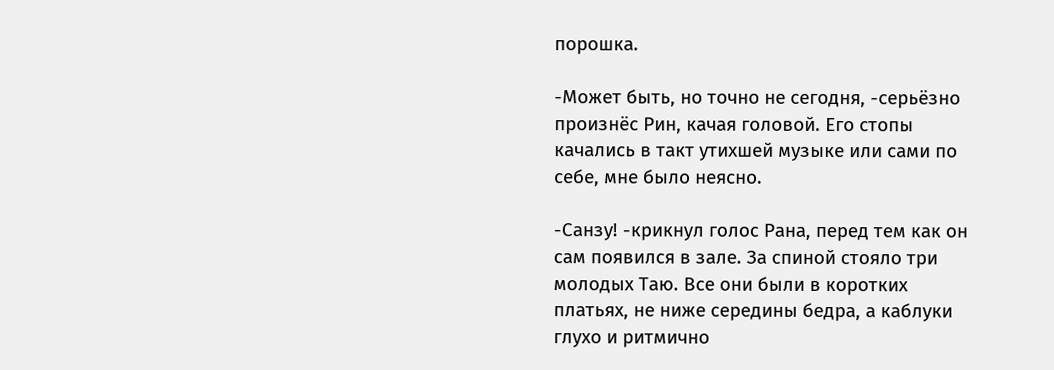порошка.

-Может быть, но точно не сегодня, -серьёзно произнёс Рин, качая головой. Его стопы качались в такт утихшей музыке или сами по себе, мне было неясно.

-Санзу! -крикнул голос Рана, перед тем как он сам появился в зале. За спиной стояло три молодых Таю. Все они были в коротких платьях, не ниже середины бедра, а каблуки глухо и ритмично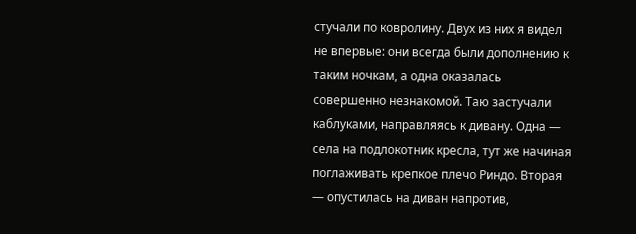стучали по ковролину. Двух из них я видел не впервые: они всегда были дополнению к таким ночкам, а одна оказалась совершенно незнакомой. Таю застучали каблуками, направляясь к дивану. Одна — села на подлокотник кресла, тут же начиная поглаживать крепкое плечо Риндо. Вторая — опустилась на диван напротив,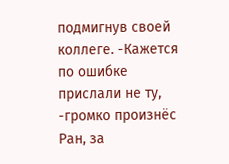подмигнув своей коллеге. -Кажется по ошибке прислали не ту, -громко произнёс Ран, за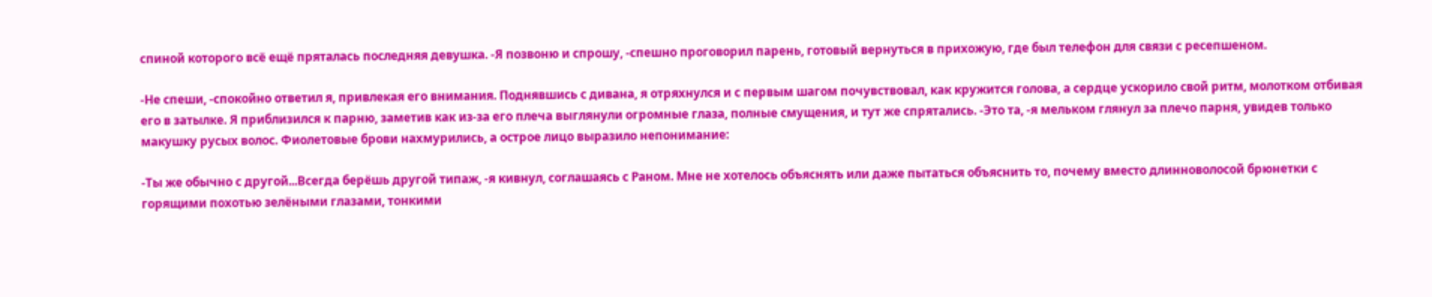спиной которого всё ещё пряталась последняя девушка. -Я позвоню и спрошу, -спешно проговорил парень, готовый вернуться в прихожую, где был телефон для связи с ресепшеном.

-Не спеши, -спокойно ответил я, привлекая его внимания. Поднявшись с дивана, я отряхнулся и с первым шагом почувствовал, как кружится голова, а сердце ускорило свой ритм, молотком отбивая его в затылке. Я приблизился к парню, заметив как из-за его плеча выглянули огромные глаза, полные смущения, и тут же спрятались. -Это та, -я мельком глянул за плечо парня, увидев только макушку русых волос. Фиолетовые брови нахмурились, а острое лицо выразило непонимание:

-Ты же обычно с другой...Всегда берёшь другой типаж, -я кивнул, соглашаясь с Раном. Мне не хотелось объяснять или даже пытаться объяснить то, почему вместо длинноволосой брюнетки с горящими похотью зелёными глазами, тонкими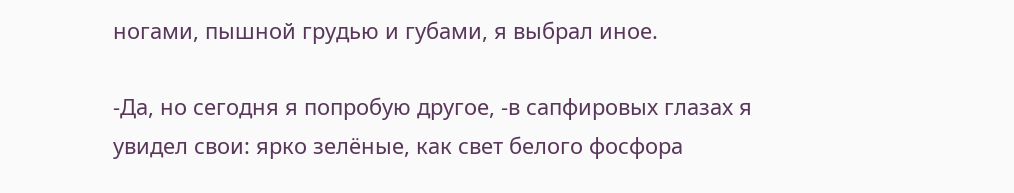ногами, пышной грудью и губами, я выбрал иное.

-Да, но сегодня я попробую другое, -в сапфировых глазах я увидел свои: ярко зелёные, как свет белого фосфора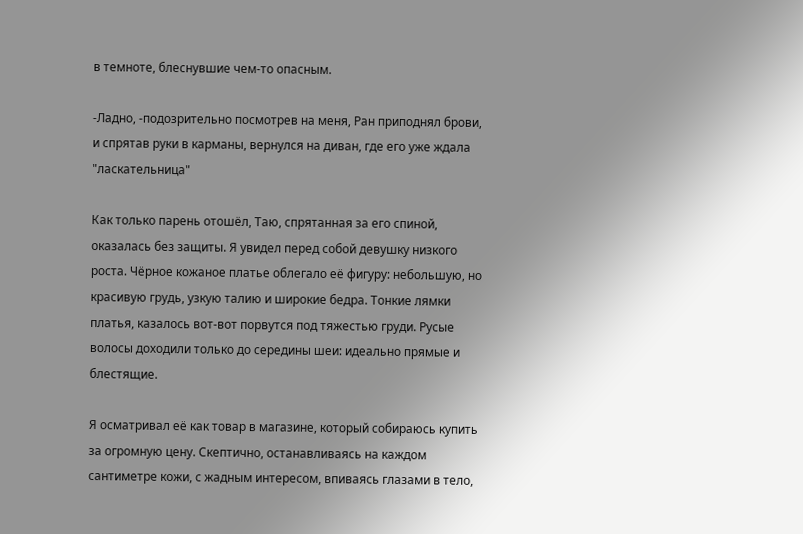в темноте, блеснувшие чем-то опасным.

-Ладно, -подозрительно посмотрев на меня, Ран приподнял брови, и спрятав руки в карманы, вернулся на диван, где его уже ждала "ласкательница"

Как только парень отошёл, Таю, спрятанная за его спиной, оказалась без защиты. Я увидел перед собой девушку низкого роста. Чёрное кожаное платье облегало её фигуру: небольшую, но красивую грудь, узкую талию и широкие бедра. Тонкие лямки платья, казалось вот-вот порвутся под тяжестью груди. Русые волосы доходили только до середины шеи: идеально прямые и блестящие.

Я осматривал её как товар в магазине, который собираюсь купить за огромную цену. Скептично, останавливаясь на каждом сантиметре кожи, с жадным интересом, впиваясь глазами в тело,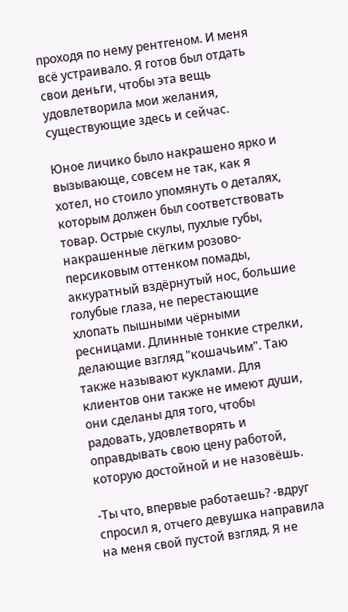проходя по нему рентгеном. И меня всё устраивало. Я готов был отдать свои деньги, чтобы эта вещь удовлетворила мои желания, существующие здесь и сейчас.

Юное личико было накрашено ярко и вызывающе, совсем не так, как я хотел, но стоило упомянуть о деталях, которым должен был соответствовать товар. Острые скулы, пухлые губы, накрашенные лёгким розово-персиковым оттенком помады, аккуратный вздёрнутый нос, большие голубые глаза, не перестающие хлопать пышными чёрными ресницами. Длинные тонкие стрелки, делающие взгляд "кошачьим". Таю также называют куклами. Для клиентов они также не имеют души, они сделаны для того, чтобы радовать, удовлетворять и оправдывать свою цену работой, которую достойной и не назовёшь.

-Ты что, впервые работаешь? -вдруг спросил я, отчего девушка направила на меня свой пустой взгляд. Я не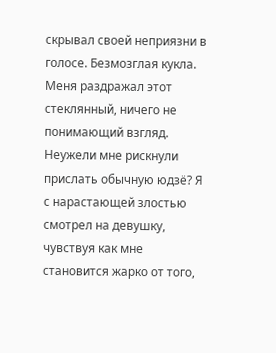скрывал своей неприязни в голосе. Безмозглая кукла. Меня раздражал этот стеклянный, ничего не понимающий взгляд. Неужели мне рискнули прислать обычную юдзё? Я с нарастающей злостью смотрел на девушку, чувствуя как мне становится жарко от того,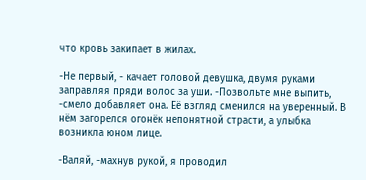что кровь закипает в жилах.

-Не первый, - качает головой девушка, двумя руками заправляя пряди волос за уши. -Позвольте мне выпить, -смело добавляет она. Её взгляд сменился на уверенный. В нём загорелся огонёк непонятной страсти, а улыбка возникла юном лице.

-Валяй, -махнув рукой, я проводил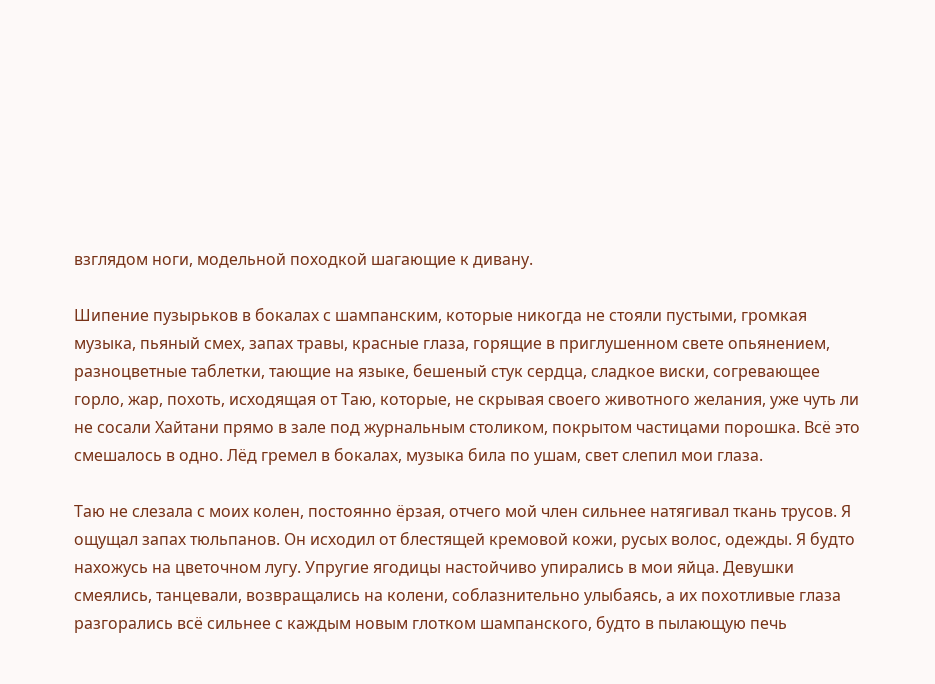взглядом ноги, модельной походкой шагающие к дивану.

Шипение пузырьков в бокалах с шампанским, которые никогда не стояли пустыми, громкая музыка, пьяный смех, запах травы, красные глаза, горящие в приглушенном свете опьянением, разноцветные таблетки, тающие на языке, бешеный стук сердца, сладкое виски, согревающее горло, жар, похоть, исходящая от Таю, которые, не скрывая своего животного желания, уже чуть ли не сосали Хайтани прямо в зале под журнальным столиком, покрытом частицами порошка. Всё это смешалось в одно. Лёд гремел в бокалах, музыка била по ушам, свет слепил мои глаза.

Таю не слезала с моих колен, постоянно ёрзая, отчего мой член сильнее натягивал ткань трусов. Я ощущал запах тюльпанов. Он исходил от блестящей кремовой кожи, русых волос, одежды. Я будто нахожусь на цветочном лугу. Упругие ягодицы настойчиво упирались в мои яйца. Девушки смеялись, танцевали, возвращались на колени, соблазнительно улыбаясь, а их похотливые глаза разгорались всё сильнее с каждым новым глотком шампанского, будто в пылающую печь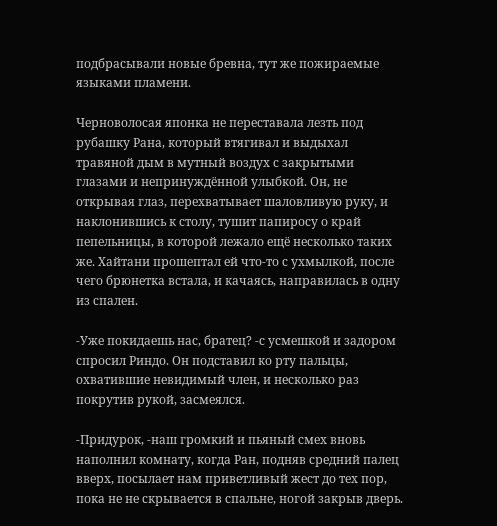подбрасывали новые бревна, тут же пожираемые языками пламени.

Черноволосая японка не переставала лезть под рубашку Рана, который втягивал и выдыхал травяной дым в мутный воздух с закрытыми глазами и непринуждённой улыбкой. Он, не открывая глаз, перехватывает шаловливую руку, и наклонившись к столу, тушит папиросу о край пепельницы, в которой лежало ещё несколько таких же. Хайтани прошептал ей что-то с ухмылкой, после чего брюнетка встала, и качаясь, направилась в одну из спален.

-Уже покидаешь нас, братец? -с усмешкой и задором спросил Риндо. Он подставил ко рту пальцы, охватившие невидимый член, и несколько раз покрутив рукой, засмеялся.

-Придурок, -наш громкий и пьяный смех вновь наполнил комнату, когда Ран, подняв средний палец вверх, посылает нам приветливый жест до тех пор, пока не не скрывается в спальне, ногой закрыв дверь.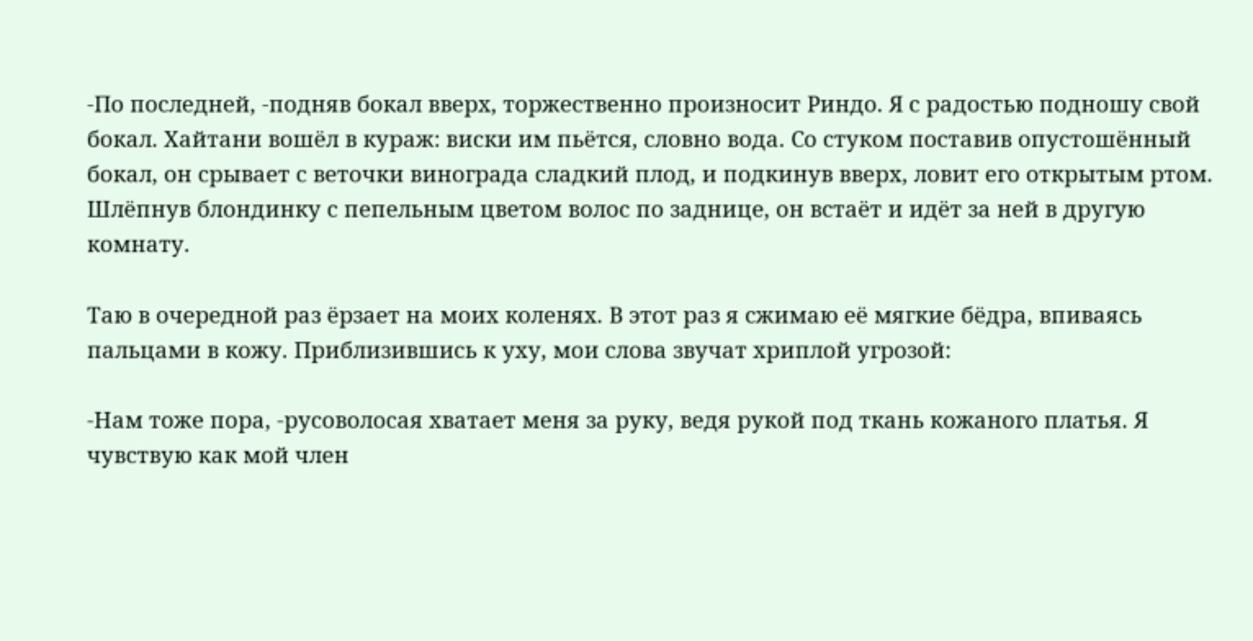-По последней, -подняв бокал вверх, торжественно произносит Риндо. Я с радостью подношу свой бокал. Хайтани вошёл в кураж: виски им пьётся, словно вода. Со стуком поставив опустошённый бокал, он срывает с веточки винограда сладкий плод, и подкинув вверх, ловит его открытым ртом. Шлёпнув блондинку с пепельным цветом волос по заднице, он встаёт и идёт за ней в другую комнату.

Таю в очередной раз ёрзает на моих коленях. В этот раз я сжимаю её мягкие бёдра, впиваясь пальцами в кожу. Приблизившись к уху, мои слова звучат хриплой угрозой:

-Нам тоже пора, -русоволосая хватает меня за руку, ведя рукой под ткань кожаного платья. Я чувствую как мой член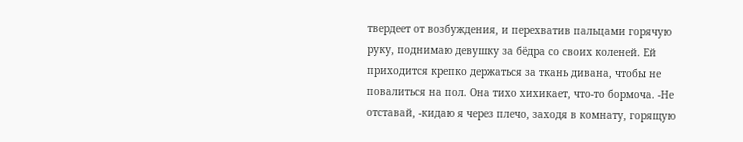твердеет от возбуждения, и перехватив пальцами горячую руку, поднимаю девушку за бёдра со своих коленей. Ей приходится крепко держаться за ткань дивана, чтобы не повалиться на пол. Она тихо хихикает, что-то бормоча. -Не отставай, -кидаю я через плечо, заходя в комнату, горящую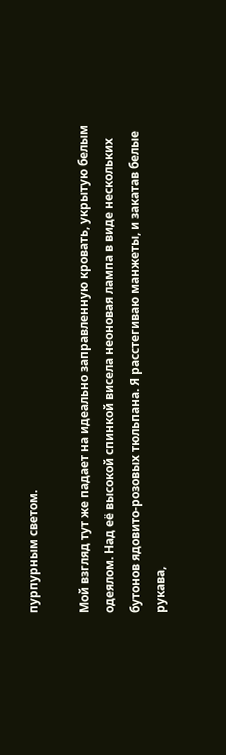пурпурным светом.

Мой взгляд тут же падает на идеально заправленную кровать, укрытую белым одеялом. Над её высокой спинкой висела неоновая лампа в виде нескольких бутонов ядовито-розовых тюльпана. Я расстегиваю манжеты, и закатав белые рукава,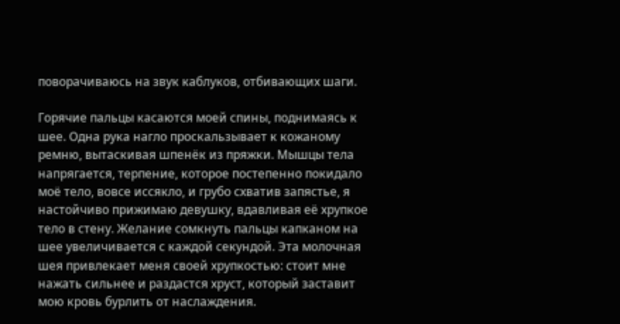поворачиваюсь на звук каблуков, отбивающих шаги.

Горячие пальцы касаются моей спины, поднимаясь к шее. Одна рука нагло проскальзывает к кожаному ремню, вытаскивая шпенёк из пряжки. Мышцы тела напрягается, терпение, которое постепенно покидало моё тело, вовсе иссякло, и грубо схватив запястье, я настойчиво прижимаю девушку, вдавливая её хрупкое тело в стену. Желание сомкнуть пальцы капканом на шее увеличивается с каждой секундой. Эта молочная шея привлекает меня своей хрупкостью: стоит мне нажать сильнее и раздастся хруст, который заставит мою кровь бурлить от наслаждения.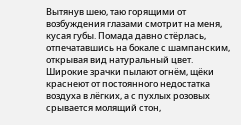Вытянув шею, таю горящими от возбуждения глазами смотрит на меня, кусая губы. Помада давно стёрлась, отпечатавшись на бокале с шампанским, открывая вид натуральный цвет. Широкие зрачки пылают огнём, щёки краснеют от постоянного недостатка воздуха в лёгких, а с пухлых розовых срывается молящий стон,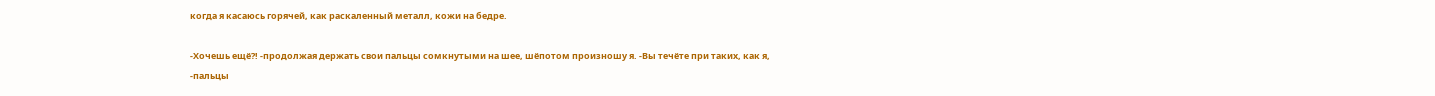когда я касаюсь горячей, как раскаленный металл, кожи на бедре.

-Хочешь ещё?! -продолжая держать свои пальцы сомкнутыми на шее, шёпотом произношу я. -Вы течёте при таких, как я, -пальцы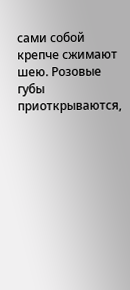сами собой крепче сжимают шею. Розовые губы приоткрываются,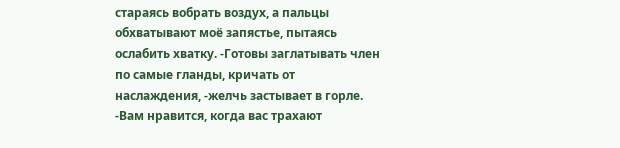стараясь вобрать воздух, а пальцы обхватывают моё запястье, пытаясь ослабить хватку. -Готовы заглатывать член по самые гланды, кричать от наслаждения, -желчь застывает в горле. -Вам нравится, когда вас трахают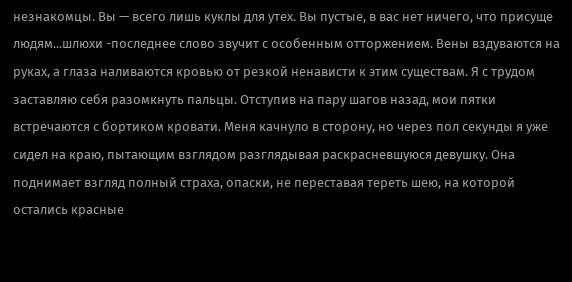незнакомцы. Вы — всего лишь куклы для утех. Вы пустые, в вас нет ничего, что присуще людям...шлюхи -последнее слово звучит с особенным отторжением. Вены вздуваются на руках, а глаза наливаются кровью от резкой ненависти к этим существам. Я с трудом заставляю себя разомкнуть пальцы. Отступив на пару шагов назад, мои пятки встречаются с бортиком кровати. Меня качнуло в сторону, но через пол секунды я уже сидел на краю, пытающим взглядом разглядывая раскрасневшуюся девушку. Она поднимает взгляд полный страха, опаски, не переставая тереть шею, на которой остались красные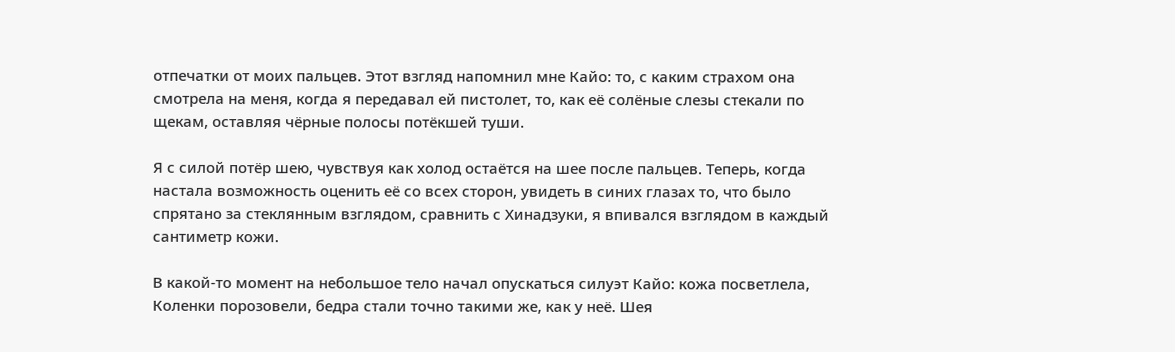отпечатки от моих пальцев. Этот взгляд напомнил мне Кайо: то, с каким страхом она смотрела на меня, когда я передавал ей пистолет, то, как её солёные слезы стекали по щекам, оставляя чёрные полосы потёкшей туши.

Я с силой потёр шею, чувствуя как холод остаётся на шее после пальцев. Теперь, когда настала возможность оценить её со всех сторон, увидеть в синих глазах то, что было спрятано за стеклянным взглядом, сравнить с Хинадзуки, я впивался взглядом в каждый сантиметр кожи.

В какой-то момент на небольшое тело начал опускаться силуэт Кайо: кожа посветлела, Коленки порозовели, бедра стали точно такими же, как у неё. Шея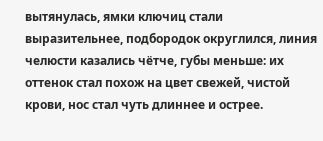вытянулась, ямки ключиц стали выразительнее, подбородок округлился, линия челюсти казались чётче, губы меньше: их оттенок стал похож на цвет свежей, чистой крови, нос стал чуть длиннее и острее.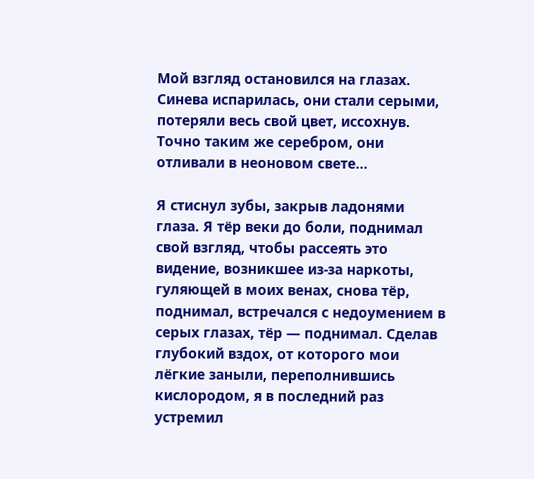Мой взгляд остановился на глазах. Синева испарилась, они стали серыми, потеряли весь свой цвет, иссохнув. Точно таким же серебром, они отливали в неоновом свете...

Я стиснул зубы, закрыв ладонями глаза. Я тёр веки до боли, поднимал свой взгляд, чтобы рассеять это видение, возникшее из-за наркоты, гуляющей в моих венах, снова тёр, поднимал, встречался с недоумением в серых глазах, тёр — поднимал. Сделав глубокий вздох, от которого мои лёгкие заныли, переполнившись кислородом, я в последний раз устремил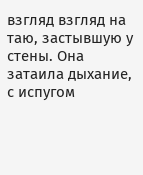взгляд взгляд на таю, застывшую у стены. Она затаила дыхание, с испугом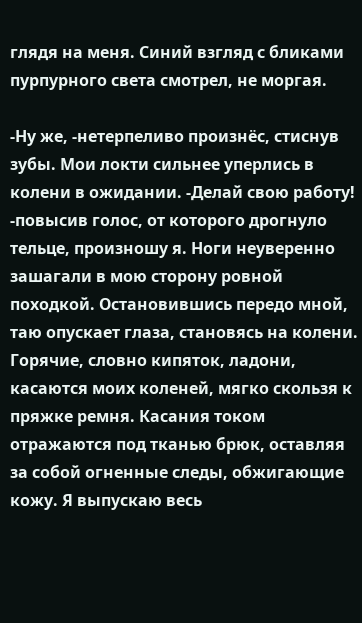глядя на меня. Синий взгляд с бликами пурпурного света смотрел, не моргая.

-Ну же, -нетерпеливо произнёс, стиснув зубы. Мои локти сильнее уперлись в колени в ожидании. -Делай свою работу! -повысив голос, от которого дрогнуло тельце, произношу я. Ноги неуверенно зашагали в мою сторону ровной походкой. Остановившись передо мной, таю опускает глаза, становясь на колени. Горячие, словно кипяток, ладони, касаются моих коленей, мягко скользя к пряжке ремня. Касания током отражаются под тканью брюк, оставляя за собой огненные следы, обжигающие кожу. Я выпускаю весь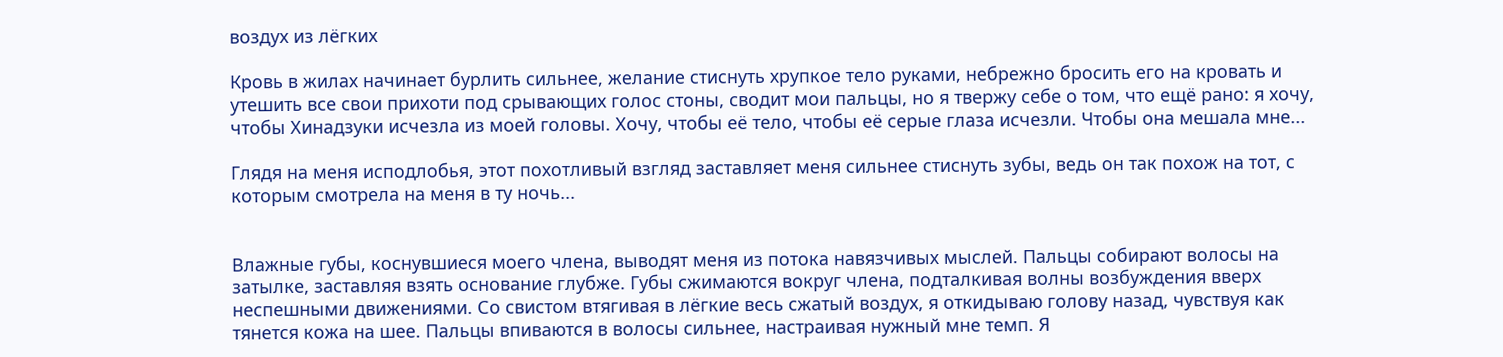воздух из лёгких

Кровь в жилах начинает бурлить сильнее, желание стиснуть хрупкое тело руками, небрежно бросить его на кровать и утешить все свои прихоти под срывающих голос стоны, сводит мои пальцы, но я твержу себе о том, что ещё рано: я хочу, чтобы Хинадзуки исчезла из моей головы. Хочу, чтобы её тело, чтобы её серые глаза исчезли. Чтобы она мешала мне...

Глядя на меня исподлобья, этот похотливый взгляд заставляет меня сильнее стиснуть зубы, ведь он так похож на тот, с которым смотрела на меня в ту ночь...


Влажные губы, коснувшиеся моего члена, выводят меня из потока навязчивых мыслей. Пальцы собирают волосы на затылке, заставляя взять основание глубже. Губы сжимаются вокруг члена, подталкивая волны возбуждения вверх неспешными движениями. Со свистом втягивая в лёгкие весь сжатый воздух, я откидываю голову назад, чувствуя как тянется кожа на шее. Пальцы впиваются в волосы сильнее, настраивая нужный мне темп. Я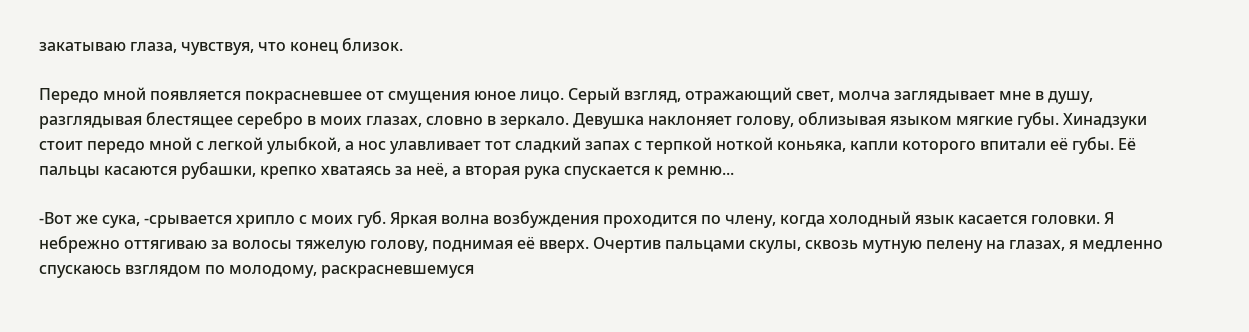закатываю глаза, чувствуя, что конец близок.

Передо мной появляется покрасневшее от смущения юное лицо. Серый взгляд, отражающий свет, молча заглядывает мне в душу, разглядывая блестящее серебро в моих глазах, словно в зеркало. Девушка наклоняет голову, облизывая языком мягкие губы. Хинадзуки стоит передо мной с легкой улыбкой, а нос улавливает тот сладкий запах с терпкой ноткой коньяка, капли которого впитали её губы. Её пальцы касаются рубашки, крепко хватаясь за неё, а вторая рука спускается к ремню...

-Вот же сука, -срывается хрипло с моих губ. Яркая волна возбуждения проходится по члену, когда холодный язык касается головки. Я небрежно оттягиваю за волосы тяжелую голову, поднимая её вверх. Очертив пальцами скулы, сквозь мутную пелену на глазах, я медленно спускаюсь взглядом по молодому, раскрасневшемуся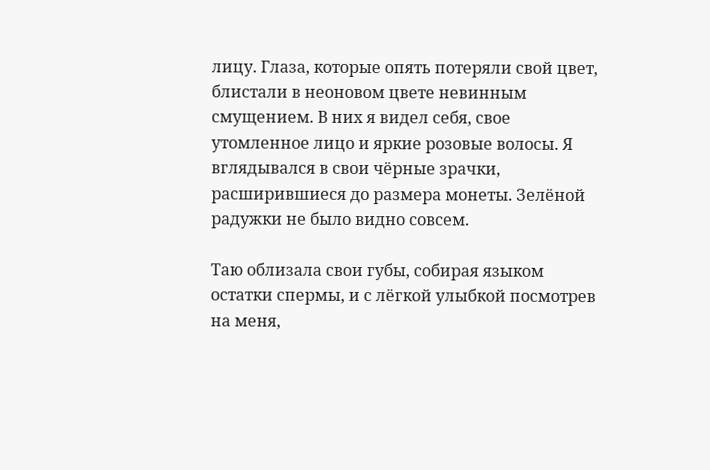лицу. Глаза, которые опять потеряли свой цвет, блистали в неоновом цвете невинным смущением. В них я видел себя, свое утомленное лицо и яркие розовые волосы. Я вглядывался в свои чёрные зрачки, расширившиеся до размера монеты. Зелёной радужки не было видно совсем.

Таю облизала свои губы, собирая языком остатки спермы, и с лёгкой улыбкой посмотрев на меня,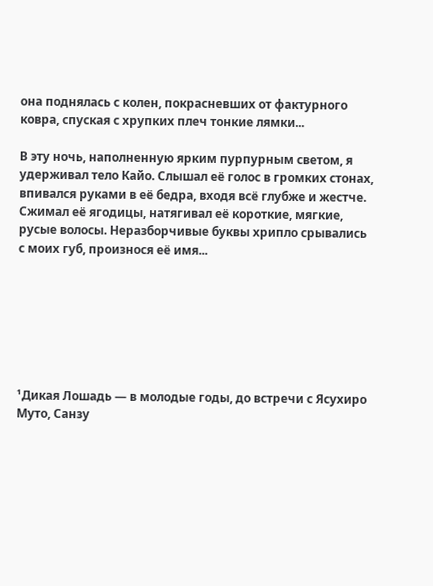она поднялась с колен, покрасневших от фактурного ковра, спуская с хрупких плеч тонкие лямки...

В эту ночь, наполненную ярким пурпурным светом, я удерживал тело Кайо. Слышал её голос в громких стонах, впивался руками в её бедра, входя всё глубже и жестче. Сжимал её ягодицы, натягивал её короткие, мягкие, русые волосы. Неразборчивые буквы хрипло срывались с моих губ, произнося её имя...







¹Дикая Лошадь — в молодые годы, до встречи с Ясухиро Муто, Санзу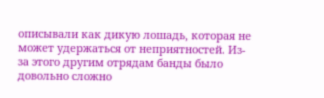описывали как дикую лошадь, которая не может удержаться от неприятностей. Из-за этого другим отрядам банды было довольно сложно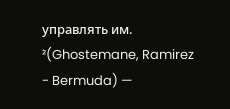управлять им.
²(Ghostemane, Ramirez - Bermuda) —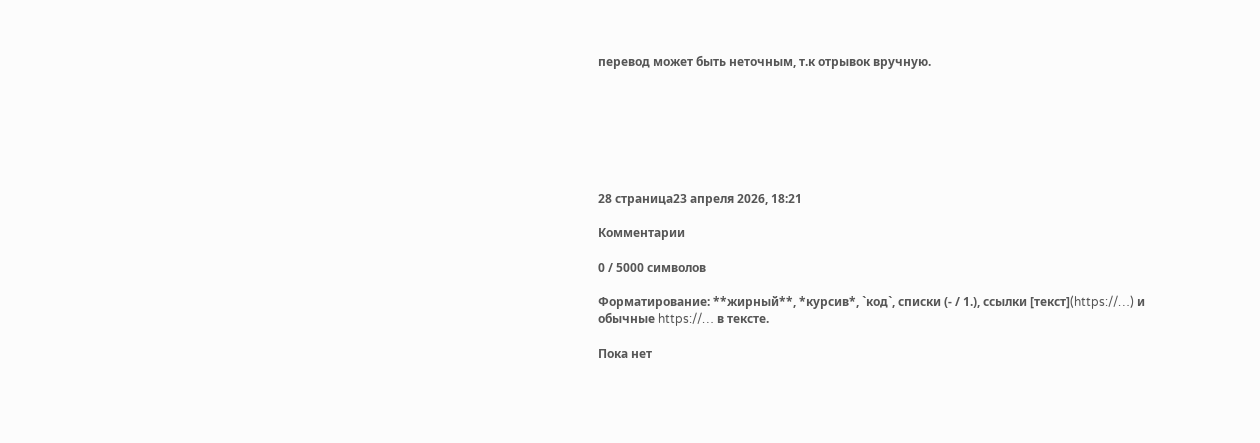перевод может быть неточным, т.к отрывок вручную.







28 страница23 апреля 2026, 18:21

Комментарии

0 / 5000 символов

Форматирование: **жирный**, *курсив*, `код`, списки (- / 1.), ссылки [текст](https://…) и обычные https://… в тексте.

Пока нет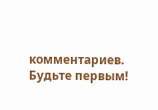комментариев. Будьте первым!